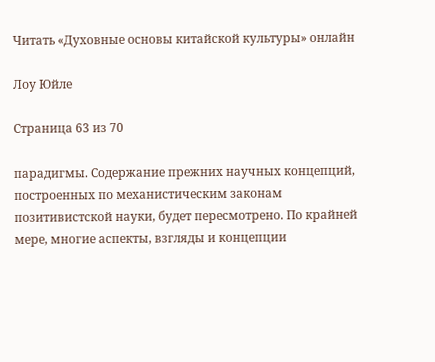Читать «Духовные основы китайской культуры» онлайн

Лоу Юйле

Страница 63 из 70

парадигмы. Содержание прежних научных концепций, построенных по механистическим законам позитивистской науки, будет пересмотрено. По крайней мере, многие аспекты, взгляды и концепции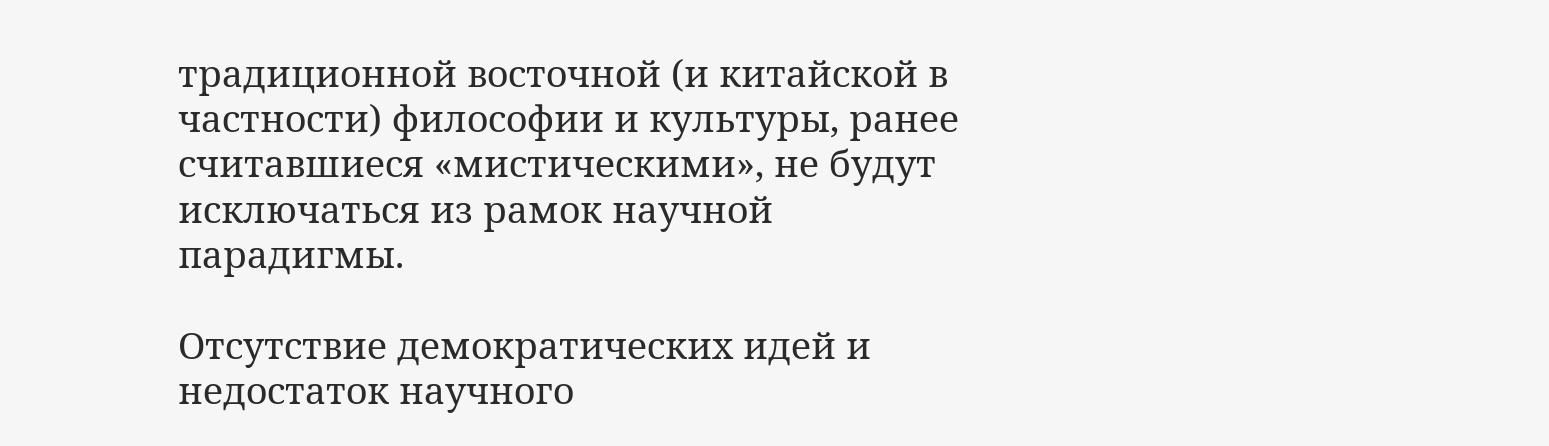традиционной восточной (и китайской в частности) философии и культуры, ранее считавшиеся «мистическими», не будут исключаться из рамок научной парадигмы.

Отсутствие демократических идей и недостаток научного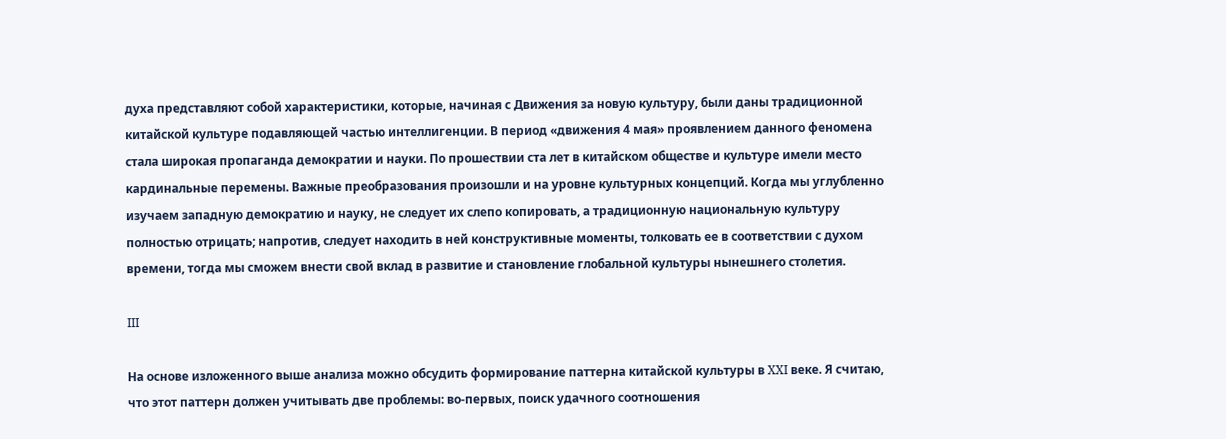духа представляют собой характеристики, которые, начиная с Движения за новую культуру, были даны традиционной китайской культуре подавляющей частью интеллигенции. В период «движения 4 мая» проявлением данного феномена стала широкая пропаганда демократии и науки. По прошествии ста лет в китайском обществе и культуре имели место кардинальные перемены. Важные преобразования произошли и на уровне культурных концепций. Когда мы углубленно изучаем западную демократию и науку, не следует их слепо копировать, а традиционную национальную культуру полностью отрицать; напротив, следует находить в ней конструктивные моменты, толковать ее в соответствии с духом времени, тогда мы сможем внести свой вклад в развитие и становление глобальной культуры нынешнего столетия.

III

На основе изложенного выше анализа можно обсудить формирование паттерна китайской культуры в XXI веке. Я считаю, что этот паттерн должен учитывать две проблемы: во-первых, поиск удачного соотношения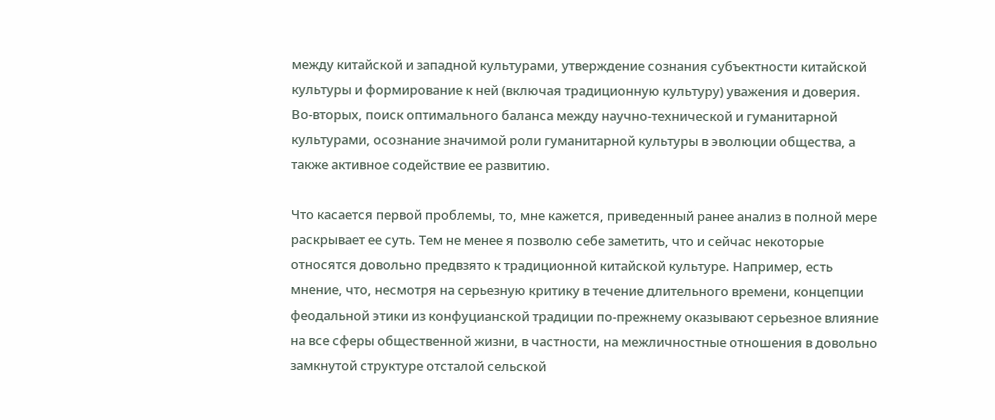между китайской и западной культурами, утверждение сознания субъектности китайской культуры и формирование к ней (включая традиционную культуру) уважения и доверия. Во-вторых, поиск оптимального баланса между научно-технической и гуманитарной культурами, осознание значимой роли гуманитарной культуры в эволюции общества, а также активное содействие ее развитию.

Что касается первой проблемы, то, мне кажется, приведенный ранее анализ в полной мере раскрывает ее суть. Тем не менее я позволю себе заметить, что и сейчас некоторые относятся довольно предвзято к традиционной китайской культуре. Например, есть мнение, что, несмотря на серьезную критику в течение длительного времени, концепции феодальной этики из конфуцианской традиции по-прежнему оказывают серьезное влияние на все сферы общественной жизни, в частности, на межличностные отношения в довольно замкнутой структуре отсталой сельской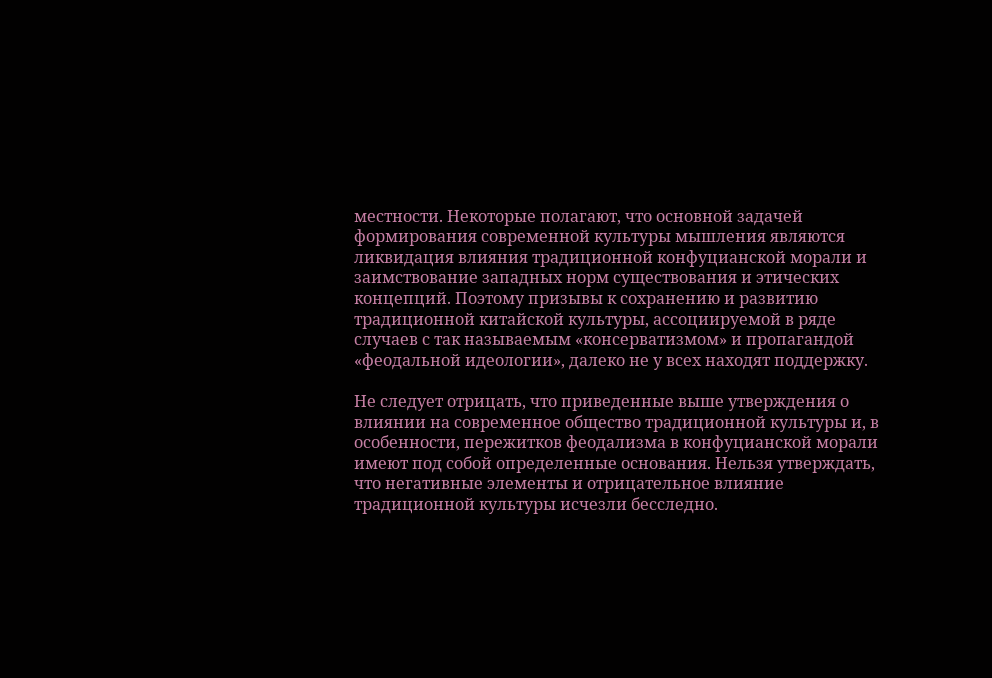местности. Некоторые полагают, что основной задачей формирования современной культуры мышления являются ликвидация влияния традиционной конфуцианской морали и заимствование западных норм существования и этических концепций. Поэтому призывы к сохранению и развитию традиционной китайской культуры, ассоциируемой в ряде случаев с так называемым «консерватизмом» и пропагандой «феодальной идеологии», далеко не у всех находят поддержку.

Не следует отрицать, что приведенные выше утверждения о влиянии на современное общество традиционной культуры и, в особенности, пережитков феодализма в конфуцианской морали имеют под собой определенные основания. Нельзя утверждать, что негативные элементы и отрицательное влияние традиционной культуры исчезли бесследно.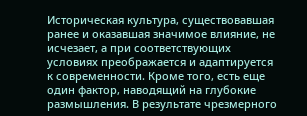Историческая культура, существовавшая ранее и оказавшая значимое влияние, не исчезает, а при соответствующих условиях преображается и адаптируется к современности. Кроме того, есть еще один фактор, наводящий на глубокие размышления. В результате чрезмерного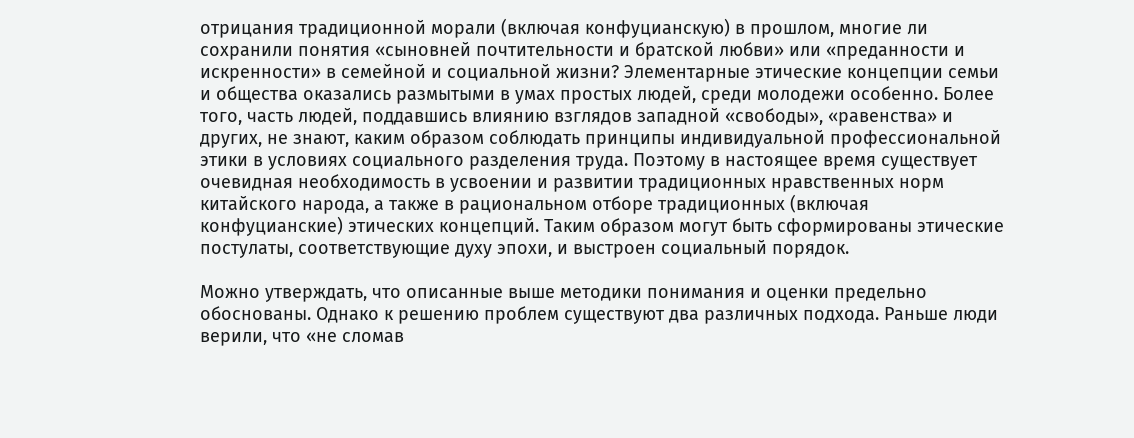отрицания традиционной морали (включая конфуцианскую) в прошлом, многие ли сохранили понятия «сыновней почтительности и братской любви» или «преданности и искренности» в семейной и социальной жизни? Элементарные этические концепции семьи и общества оказались размытыми в умах простых людей, среди молодежи особенно. Более того, часть людей, поддавшись влиянию взглядов западной «свободы», «равенства» и других, не знают, каким образом соблюдать принципы индивидуальной профессиональной этики в условиях социального разделения труда. Поэтому в настоящее время существует очевидная необходимость в усвоении и развитии традиционных нравственных норм китайского народа, а также в рациональном отборе традиционных (включая конфуцианские) этических концепций. Таким образом могут быть сформированы этические постулаты, соответствующие духу эпохи, и выстроен социальный порядок.

Можно утверждать, что описанные выше методики понимания и оценки предельно обоснованы. Однако к решению проблем существуют два различных подхода. Раньше люди верили, что «не сломав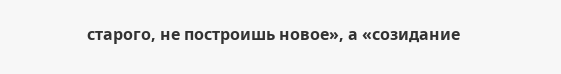старого, не построишь новое», а «созидание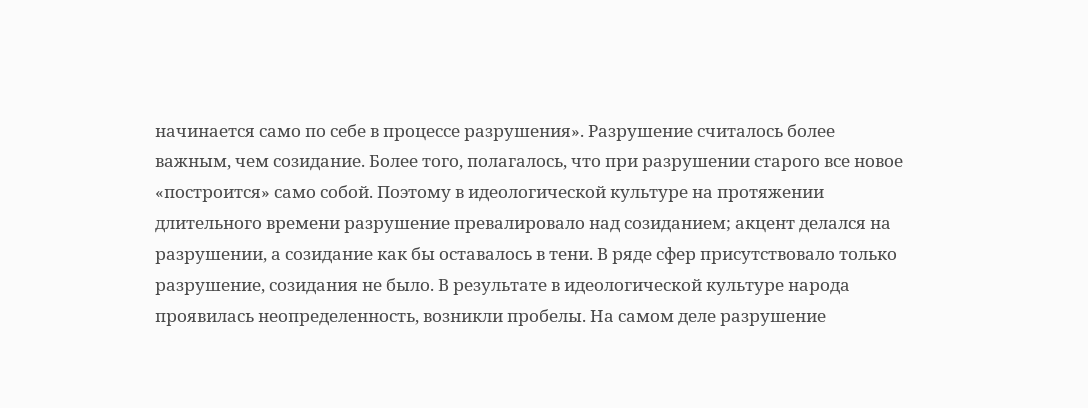начинается само по себе в процессе разрушения». Разрушение считалось более важным, чем созидание. Более того, полагалось, что при разрушении старого все новое «построится» само собой. Поэтому в идеологической культуре на протяжении длительного времени разрушение превалировало над созиданием; акцент делался на разрушении, а созидание как бы оставалось в тени. В ряде сфер присутствовало только разрушение, созидания не было. В результате в идеологической культуре народа проявилась неопределенность, возникли пробелы. На самом деле разрушение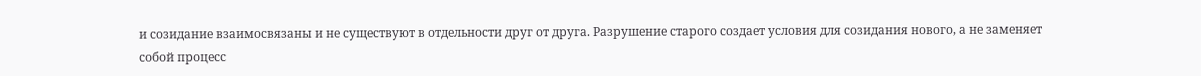и созидание взаимосвязаны и не существуют в отдельности друг от друга. Разрушение старого создает условия для созидания нового, а не заменяет собой процесс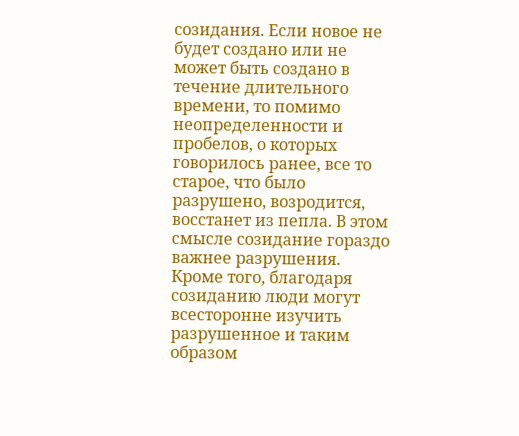созидания. Если новое не будет создано или не может быть создано в течение длительного времени, то помимо неопределенности и пробелов, о которых говорилось ранее, все то старое, что было разрушено, возродится, восстанет из пепла. В этом смысле созидание гораздо важнее разрушения. Кроме того, благодаря созиданию люди могут всесторонне изучить разрушенное и таким образом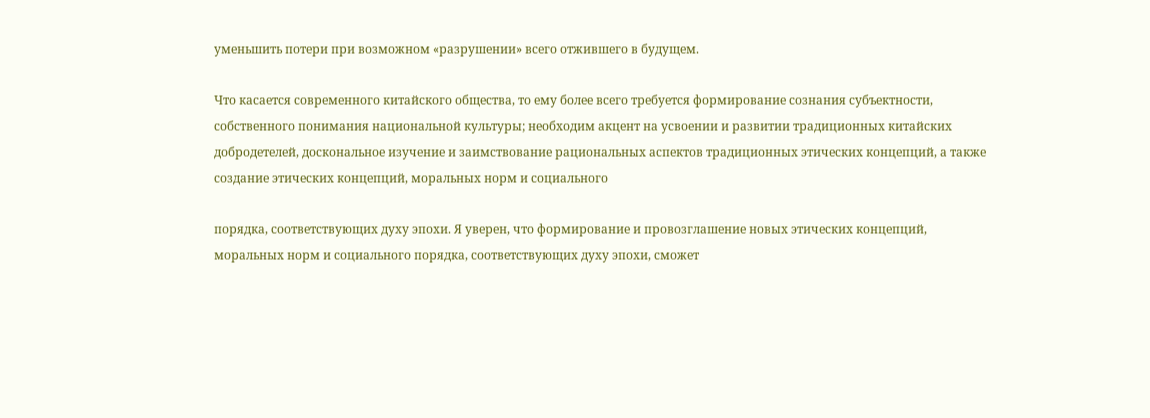уменьшить потери при возможном «разрушении» всего отжившего в будущем.

Что касается современного китайского общества, то ему более всего требуется формирование сознания субъектности, собственного понимания национальной культуры; необходим акцент на усвоении и развитии традиционных китайских добродетелей, доскональное изучение и заимствование рациональных аспектов традиционных этических концепций, а также создание этических концепций, моральных норм и социального

порядка, соответствующих духу эпохи. Я уверен, что формирование и провозглашение новых этических концепций, моральных норм и социального порядка, соответствующих духу эпохи, сможет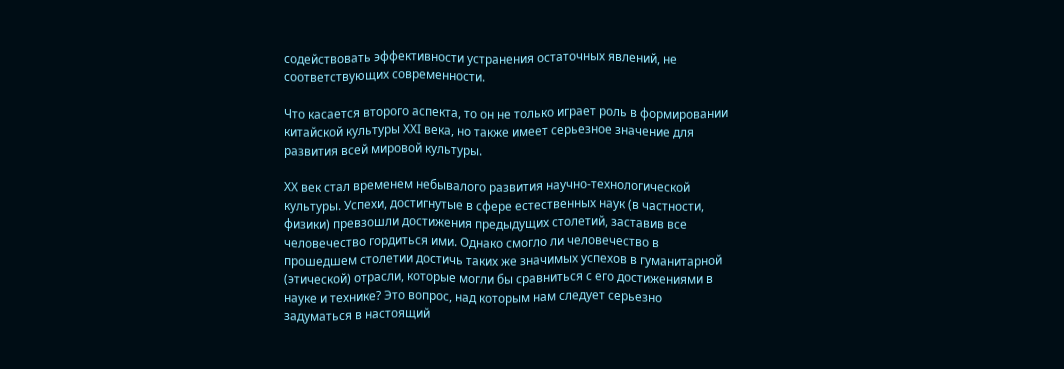содействовать эффективности устранения остаточных явлений, не соответствующих современности.

Что касается второго аспекта, то он не только играет роль в формировании китайской культуры XXI века, но также имеет серьезное значение для развития всей мировой культуры.

XX век стал временем небывалого развития научно-технологической культуры. Успехи, достигнутые в сфере естественных наук (в частности, физики) превзошли достижения предыдущих столетий, заставив все человечество гордиться ими. Однако смогло ли человечество в прошедшем столетии достичь таких же значимых успехов в гуманитарной (этической) отрасли, которые могли бы сравниться с его достижениями в науке и технике? Это вопрос, над которым нам следует серьезно задуматься в настоящий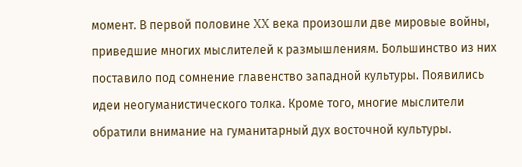момент. В первой половине XX века произошли две мировые войны, приведшие многих мыслителей к размышлениям. Большинство из них поставило под сомнение главенство западной культуры. Появились идеи неогуманистического толка. Кроме того, многие мыслители обратили внимание на гуманитарный дух восточной культуры.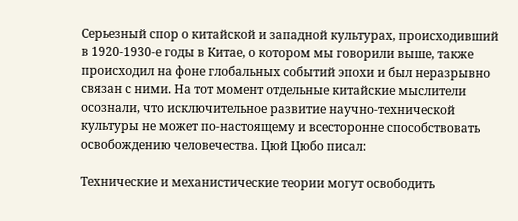Серьезный спор о китайской и западной культурах, происходивший в 1920-1930-е годы в Китае, о котором мы говорили выше, также происходил на фоне глобальных событий эпохи и был неразрывно связан с ними. На тот момент отдельные китайские мыслители осознали, что исключительное развитие научно-технической культуры не может по-настоящему и всесторонне способствовать освобождению человечества. Цюй Цюбо писал:

Технические и механистические теории могут освободить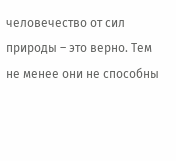человечество от сил природы – это верно. Тем не менее они не способны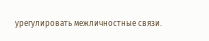урегулировать межличностные связи.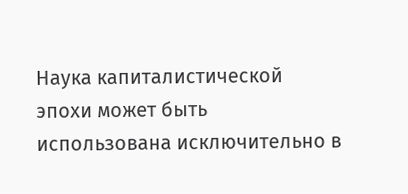Наука капиталистической эпохи может быть использована исключительно в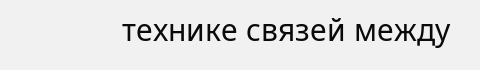технике связей между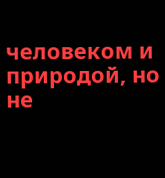человеком и природой, но не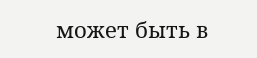может быть в